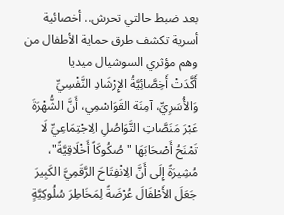بعد ضبط حالتي تحرش.. أخصائية أسرية تكشف طرق حماية الأطفال من وهم مؤثري السوشيال ميديا
أَكَّدَتْ أَخِصَّائِيَّةُ الإِرْشَادِ النَّفْسِيِّ وَالأُسَرِيِّ، آمِنَة القَوَاسْمِي، أَنَّ الشُّهْرَةَ عَبْرَ مَنَصَّاتِ التَّوَاصُلِ الِاجْتِمَاعِيِّ لَا تَمْنَحُ أَصْحَابَهَا "صُكُوكَاً أَخْلَاقِيَّةً"، مُشِيرَةً إِلَى أَنَّ الِانْفِتَاحَ الرَّقَمِيَّ الكَبِيرَ جَعَلَ الأَطْفَالَ عُرْضَةً لِمَخَاطِرَ سُلُوكِيَّةٍ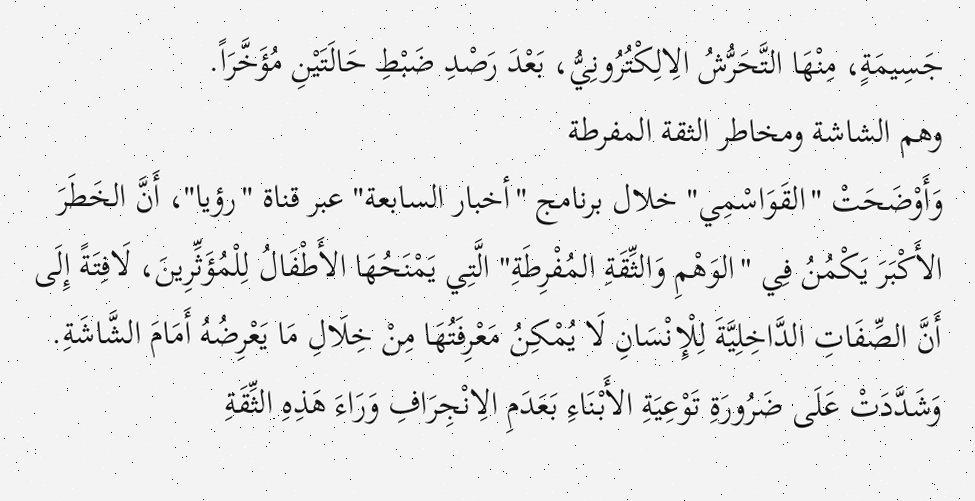جَسِيمَةٍ، مِنْهَا التَّحَرُّشُ الِالِكْتُرُونِيُّ، بَعْدَ رَصْدِ ضَبْطِ حَالَتَيْنِ مُؤَخَّرَاً.
وهم الشاشة ومخاطر الثقة المفرطة
وَأَوْضَحَتْ "القَوَاسْمِي" خلال برنامج "أخبار السابعة" عبر قناة "رؤيا"، أَنَّ الخَطَرَ الأَكْبَرَ يَكْمُنُ فِي "الوَهْمِ وَالثِّقَةِ المُفْرِطَةِ" الَّتِي يَمْنَحُهَا الأَطْفَالُ لِلْمُؤَثِّرِينَ، لَافِتَةً إِلَى أَنَّ الصِّفَاتِ الدَّاخِلِيَّةَ لِلْإِنْسَانِ لَا يُمْكِنُ مَعْرِفَتُهَا مِنْ خِلَالِ مَا يَعْرِضُهُ أَمَامَ الشَّاشَةِ.
وَشَدَّدَتْ عَلَى ضَرُورَةِ تَوْعِيَةِ الأَبْنَاءِ بَعَدَمِ الِانْجِرَافِ وَرَاءَ هَذِهِ الثِّقَةِ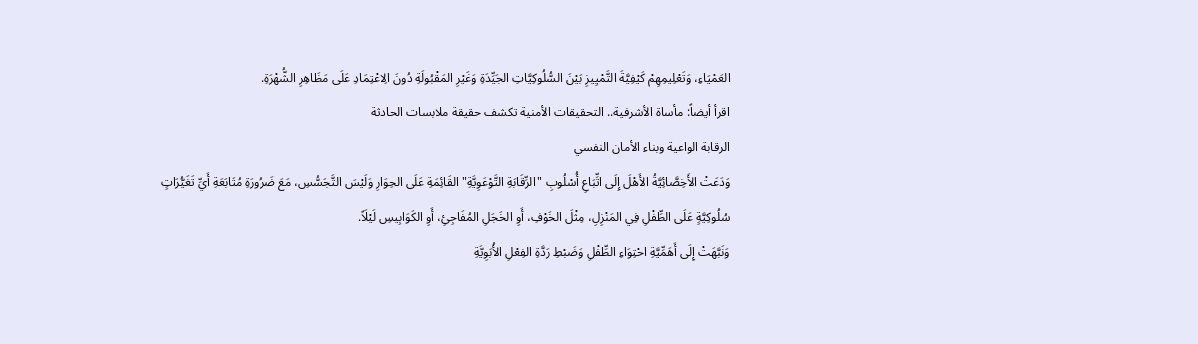العَمْيَاءِ، وَتَعْلِيمِهِمْ كَيْفِيَّةَ التَّمْيِيزِ بَيْنَ السُّلُوكِيَّاتِ الجَيِّدَةِ وَغَيْرِ المَقْبُولَةِ دُونَ الِاعْتِمَادِ عَلَى مَظَاهِرِ الشُّهْرَةِ.
اقرأ أيضاً: مأساة الأشرفية.. التحقيقات الأمنية تكشف حقيقة ملابسات الحادثة
الرقابة الواعية وبناء الأمان النفسي
وَدَعَتْ الأَخِصَّائِيَّةُ الأَهْلَ إِلَى اتِّبَاعِ أُسْلُوبِ "الرِّقَابَةِ التَّوْعَوِيَّةِ" القَائِمَةِ عَلَى الحِوَارِ وَلَيْسَ التَّجَسُّسِ، مَعَ ضَرُورَةِ مُتَابَعَةِ أَيِّ تَغَيُّرَاتٍ سُلُوكِيَّةٍ عَلَى الطِّفْلِ فِي المَنْزِلِ، مِثْلَ الخَوْفِ، أَوِ الخَجَلِ المُفَاجِئِ، أَوِ الكَوَابِيسِ لَيْلَاً.
وَنَبَّهَتْ إِلَى أَهَمِّيَّةِ احْتِوَاءِ الطِّفْلِ وَضَبْطِ رَدَّةِ الفِعْلِ الأُبَوِيَّةِ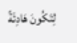لِتَكُونَ هَادِئَةً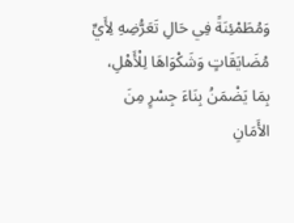وَمُطَمْئِنَةً فِي حَالِ تَعَرُّضِهِ لِأَيِّ مُضَايَقَاتٍ وَشَكْوَاهَا لِلْأَهْلِ، بِمَا يَضْمَنُ بِنَاءَ جِسْرٍ مِنَ الأَمَانِ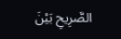الصَّرِيحِ بَيْنَ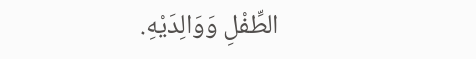الطِّفْلِ وَوَالِدَيْهِ.